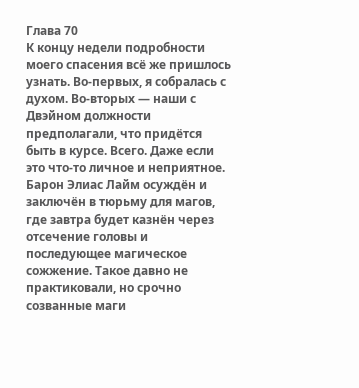Глава 70
К концу недели подробности моего спасения всё же пришлось узнать. Во-первых, я собралась с духом. Во-вторых ― наши с Двэйном должности предполагали, что придётся быть в курсе. Всего. Даже если это что-то личное и неприятное.
Барон Элиас Лайм осуждён и заключён в тюрьму для магов, где завтра будет казнён через отсечение головы и последующее магическое сожжение. Такое давно не практиковали, но срочно созванные маги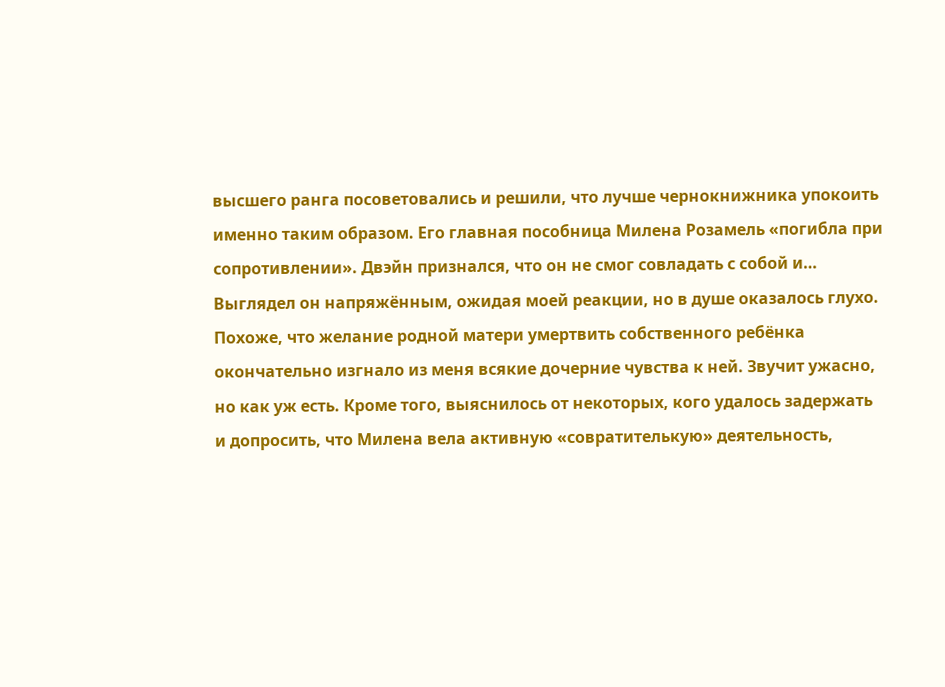высшего ранга посоветовались и решили, что лучше чернокнижника упокоить именно таким образом. Его главная пособница Милена Розамель «погибла при сопротивлении». Двэйн признался, что он не смог совладать с собой и… Выглядел он напряжённым, ожидая моей реакции, но в душе оказалось глухо.
Похоже, что желание родной матери умертвить собственного ребёнка окончательно изгнало из меня всякие дочерние чувства к ней. Звучит ужасно, но как уж есть. Кроме того, выяснилось от некоторых, кого удалось задержать и допросить, что Милена вела активную «совратителькую» деятельность,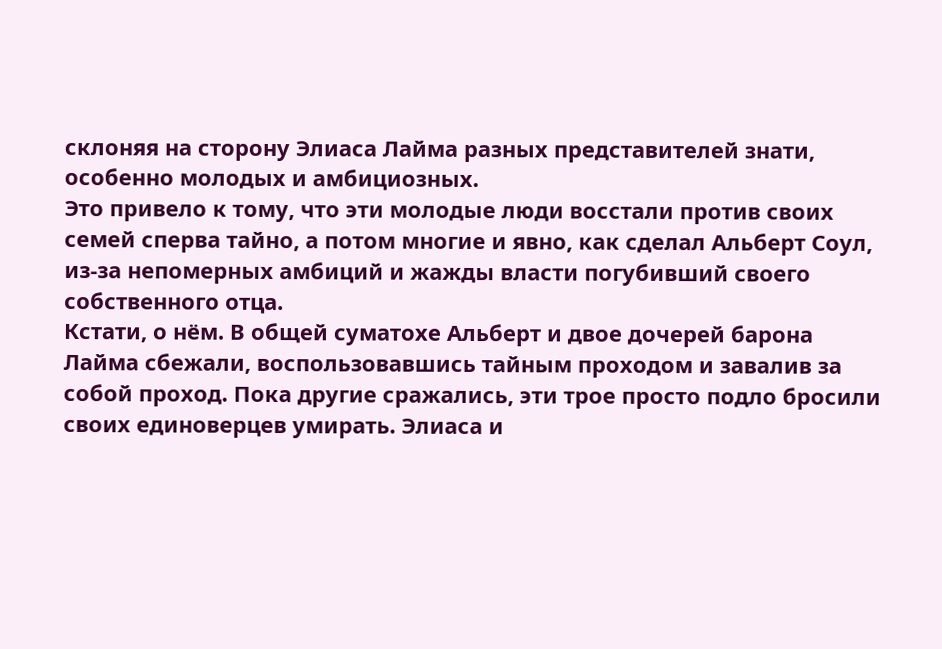склоняя на сторону Элиаса Лайма разных представителей знати, особенно молодых и амбициозных.
Это привело к тому, что эти молодые люди восстали против своих семей сперва тайно, а потом многие и явно, как сделал Альберт Соул, из-за непомерных амбиций и жажды власти погубивший своего собственного отца.
Кстати, о нём. В общей суматохе Альберт и двое дочерей барона Лайма сбежали, воспользовавшись тайным проходом и завалив за собой проход. Пока другие сражались, эти трое просто подло бросили своих единоверцев умирать. Элиаса и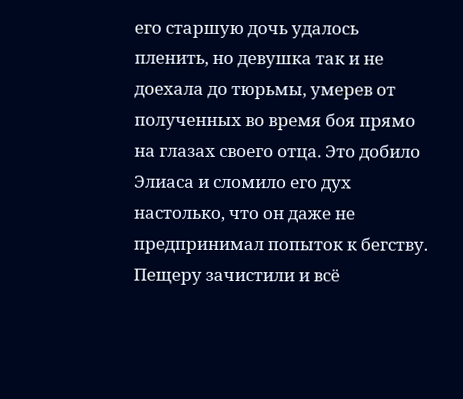его старшую дочь удалось пленить, но девушка так и не доехала до тюрьмы, умерев от полученных во время боя прямо на глазах своего отца. Это добило Элиаса и сломило его дух настолько, что он даже не предпринимал попыток к бегству.
Пещеру зачистили и всё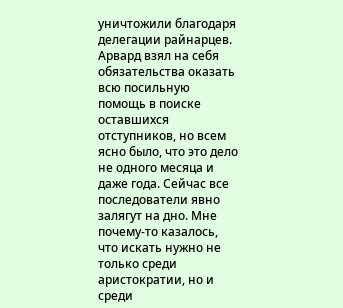уничтожили благодаря делегации райнарцев. Арвард взял на себя обязательства оказать всю посильную помощь в поиске оставшихся отступников, но всем ясно было, что это дело не одного месяца и даже года. Сейчас все последователи явно залягут на дно. Мне почему-то казалось, что искать нужно не только среди аристократии, но и среди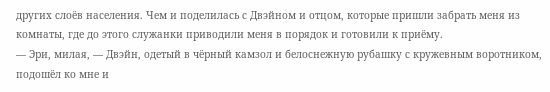других слоёв населения. Чем и поделилась с Двэйном и отцом, которые пришли забрать меня из комнаты, где до этого служанки приводили меня в порядок и готовили к приёму.
― Эри, милая, ― Двэйн, одетый в чёрный камзол и белоснежную рубашку с кружевным воротником, подошёл ко мне и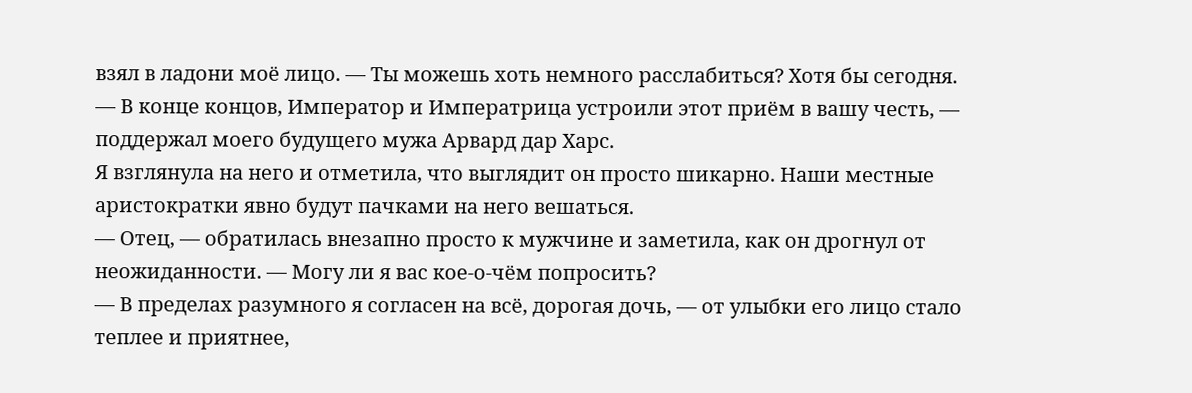взял в ладони моё лицо. ― Ты можешь хоть немного расслабиться? Хотя бы сегодня.
― В конце концов, Император и Императрица устроили этот приём в вашу честь, ― поддержал моего будущего мужа Арвард дар Харс.
Я взглянула на него и отметила, что выглядит он просто шикарно. Наши местные аристократки явно будут пачками на него вешаться.
― Отец, ― обратилась внезапно просто к мужчине и заметила, как он дрогнул от неожиданности. ― Могу ли я вас кое-о-чём попросить?
― В пределах разумного я согласен на всё, дорогая дочь, ― от улыбки его лицо стало теплее и приятнее,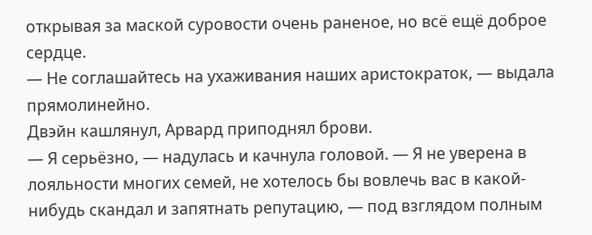открывая за маской суровости очень раненое, но всё ещё доброе сердце.
― Не соглашайтесь на ухаживания наших аристократок, ― выдала прямолинейно.
Двэйн кашлянул, Арвард приподнял брови.
― Я серьёзно, ― надулась и качнула головой. ― Я не уверена в лояльности многих семей, не хотелось бы вовлечь вас в какой-нибудь скандал и запятнать репутацию, ― под взглядом полным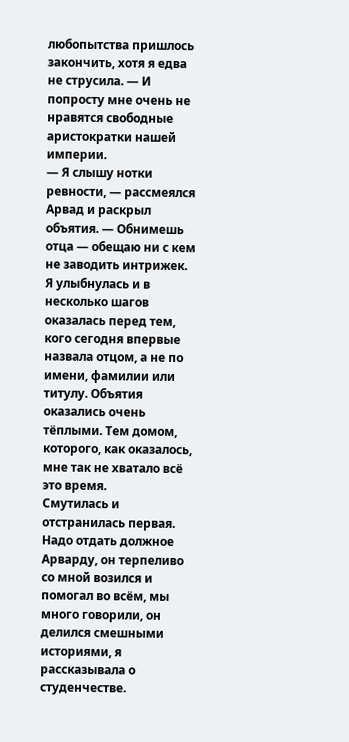любопытства пришлось закончить, хотя я едва не струсила. ― И попросту мне очень не нравятся свободные аристократки нашей империи.
― Я слышу нотки ревности, ― рассмеялся Арвад и раскрыл объятия. ― Обнимешь отца ― обещаю ни с кем не заводить интрижек.
Я улыбнулась и в несколько шагов оказалась перед тем, кого сегодня впервые назвала отцом, а не по имени, фамилии или титулу. Объятия оказались очень тёплыми. Тем домом, которого, как оказалось, мне так не хватало всё это время.
Смутилась и отстранилась первая. Надо отдать должное Арварду, он терпеливо со мной возился и помогал во всём, мы много говорили, он делился смешными историями, я рассказывала о студенчестве.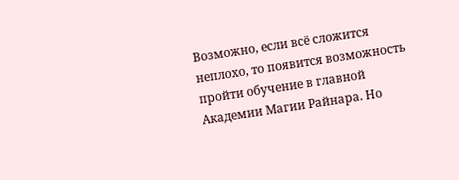Возможно, если всё сложится неплохо, то появится возможность пройти обучение в главной Академии Магии Райнара. Но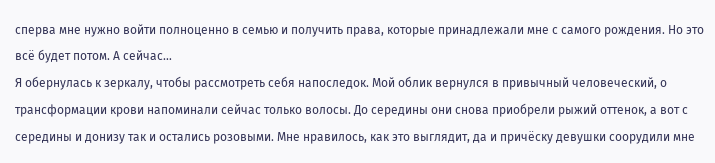сперва мне нужно войти полноценно в семью и получить права, которые принадлежали мне с самого рождения. Но это всё будет потом. А сейчас…
Я обернулась к зеркалу, чтобы рассмотреть себя напоследок. Мой облик вернулся в привычный человеческий, о трансформации крови напоминали сейчас только волосы. До середины они снова приобрели рыжий оттенок, а вот с середины и донизу так и остались розовыми. Мне нравилось, как это выглядит, да и причёску девушки соорудили мне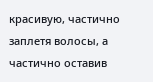красивую, частично заплетя волосы, а частично оставив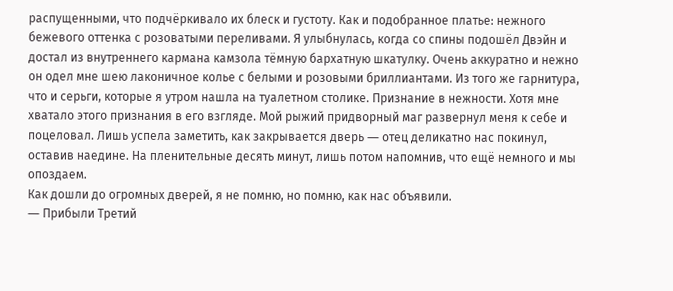распущенными, что подчёркивало их блеск и густоту. Как и подобранное платье: нежного бежевого оттенка с розоватыми переливами. Я улыбнулась, когда со спины подошёл Двэйн и достал из внутреннего кармана камзола тёмную бархатную шкатулку. Очень аккуратно и нежно он одел мне шею лаконичное колье с белыми и розовыми бриллиантами. Из того же гарнитура, что и серьги, которые я утром нашла на туалетном столике. Признание в нежности. Хотя мне хватало этого признания в его взгляде. Мой рыжий придворный маг развернул меня к себе и поцеловал. Лишь успела заметить, как закрывается дверь ― отец деликатно нас покинул, оставив наедине. На пленительные десять минут, лишь потом напомнив, что ещё немного и мы опоздаем.
Как дошли до огромных дверей, я не помню, но помню, как нас объявили.
― Прибыли Третий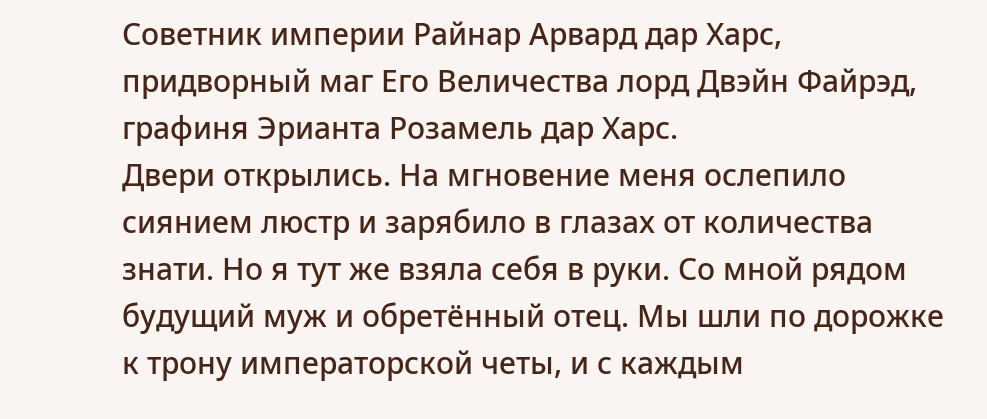Советник империи Райнар Арвард дар Харс, придворный маг Его Величества лорд Двэйн Файрэд, графиня Эрианта Розамель дар Харс.
Двери открылись. На мгновение меня ослепило сиянием люстр и зарябило в глазах от количества знати. Но я тут же взяла себя в руки. Со мной рядом будущий муж и обретённый отец. Мы шли по дорожке к трону императорской четы, и с каждым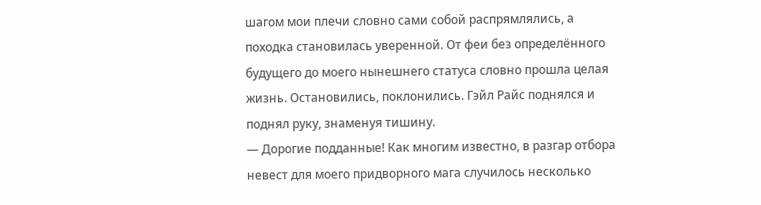шагом мои плечи словно сами собой распрямлялись, а походка становилась уверенной. От феи без определённого будущего до моего нынешнего статуса словно прошла целая жизнь. Остановились, поклонились. Гэйл Райс поднялся и поднял руку, знаменуя тишину.
― Дорогие подданные! Как многим известно, в разгар отбора невест для моего придворного мага случилось несколько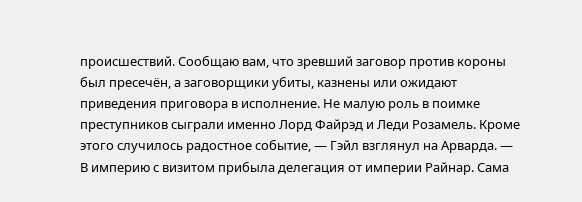происшествий. Сообщаю вам, что зревший заговор против короны был пресечён, а заговорщики убиты, казнены или ожидают приведения приговора в исполнение. Не малую роль в поимке преступников сыграли именно Лорд Файрэд и Леди Розамель. Кроме этого случилось радостное событие, ― Гэйл взглянул на Арварда. ― В империю с визитом прибыла делегация от империи Райнар. Сама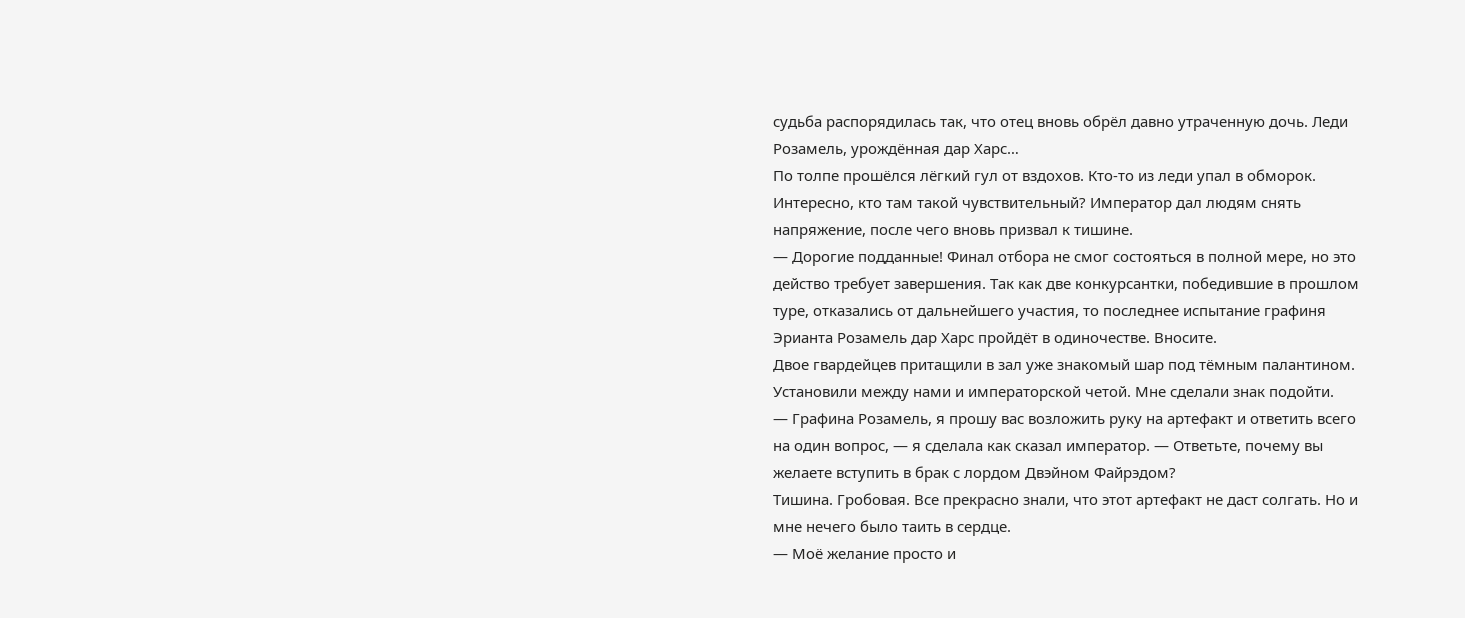судьба распорядилась так, что отец вновь обрёл давно утраченную дочь. Леди Розамель, урождённая дар Харс…
По толпе прошёлся лёгкий гул от вздохов. Кто-то из леди упал в обморок. Интересно, кто там такой чувствительный? Император дал людям снять напряжение, после чего вновь призвал к тишине.
― Дорогие подданные! Финал отбора не смог состояться в полной мере, но это действо требует завершения. Так как две конкурсантки, победившие в прошлом туре, отказались от дальнейшего участия, то последнее испытание графиня Эрианта Розамель дар Харс пройдёт в одиночестве. Вносите.
Двое гвардейцев притащили в зал уже знакомый шар под тёмным палантином. Установили между нами и императорской четой. Мне сделали знак подойти.
― Графина Розамель, я прошу вас возложить руку на артефакт и ответить всего на один вопрос, ― я сделала как сказал император. ― Ответьте, почему вы желаете вступить в брак с лордом Двэйном Файрэдом?
Тишина. Гробовая. Все прекрасно знали, что этот артефакт не даст солгать. Но и мне нечего было таить в сердце.
― Моё желание просто и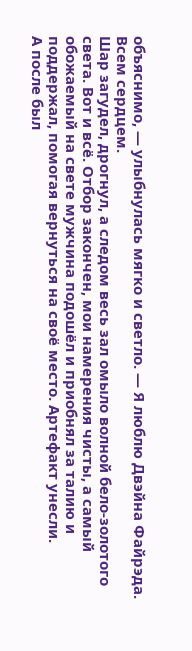объяснимо, ― улыбнулась мягко и светло. ― Я люблю Двэйна Файрэда. Всем сердцем.
Шар загудел, дрогнул, а следом весь зал омыло волной бело-золотого света. Вот и всё. Отбор закончен, мои намерения чисты, а самый обожаемый на свете мужчина подошёл и приобнял за талию и поддержал, помогая вернуться на своё место. Артефакт унесли.
А после был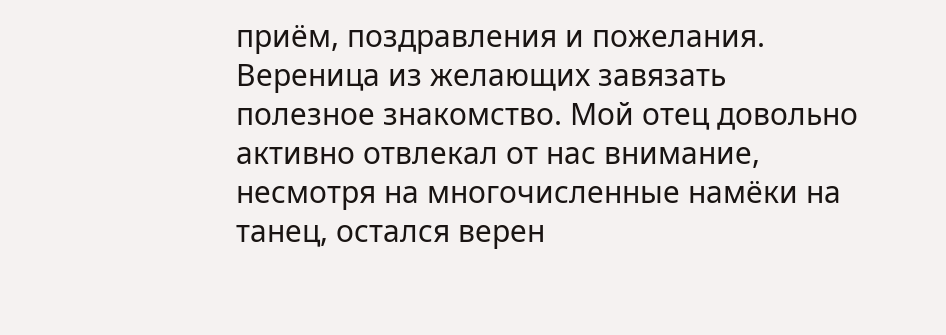приём, поздравления и пожелания. Вереница из желающих завязать полезное знакомство. Мой отец довольно активно отвлекал от нас внимание, несмотря на многочисленные намёки на танец, остался верен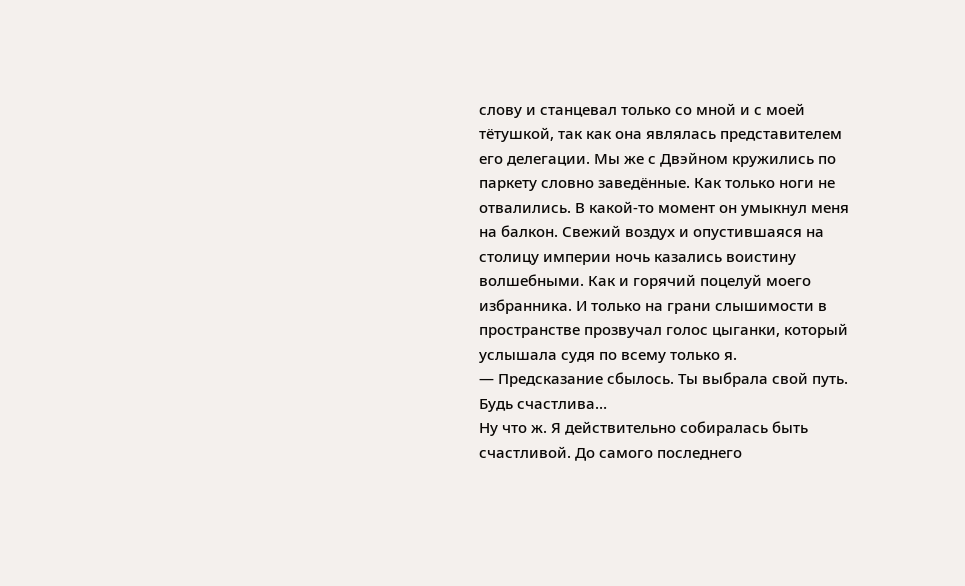слову и станцевал только со мной и с моей тётушкой, так как она являлась представителем его делегации. Мы же с Двэйном кружились по паркету словно заведённые. Как только ноги не отвалились. В какой-то момент он умыкнул меня на балкон. Свежий воздух и опустившаяся на столицу империи ночь казались воистину волшебными. Как и горячий поцелуй моего избранника. И только на грани слышимости в пространстве прозвучал голос цыганки, который услышала судя по всему только я.
― Предсказание сбылось. Ты выбрала свой путь. Будь счастлива…
Ну что ж. Я действительно собиралась быть счастливой. До самого последнего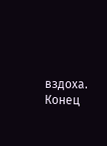вздоха.
Конец